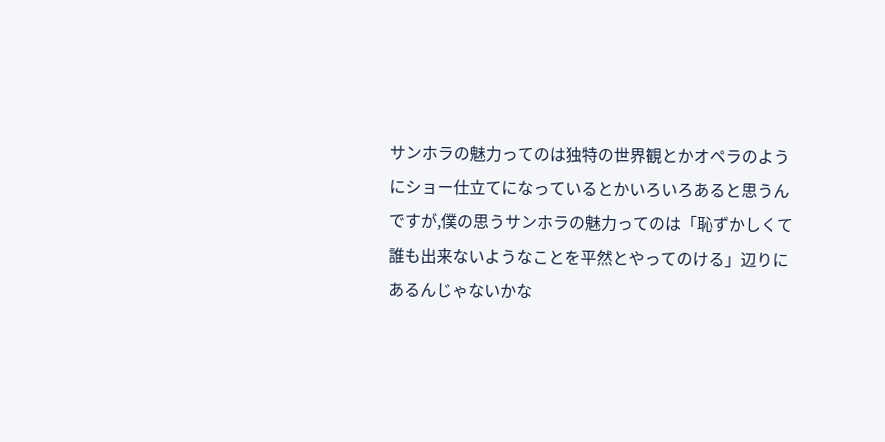サンホラの魅力ってのは独特の世界観とかオペラのようにショー仕立てになっているとかいろいろあると思うんですが,僕の思うサンホラの魅力ってのは「恥ずかしくて誰も出来ないようなことを平然とやってのける」辺りにあるんじゃないかな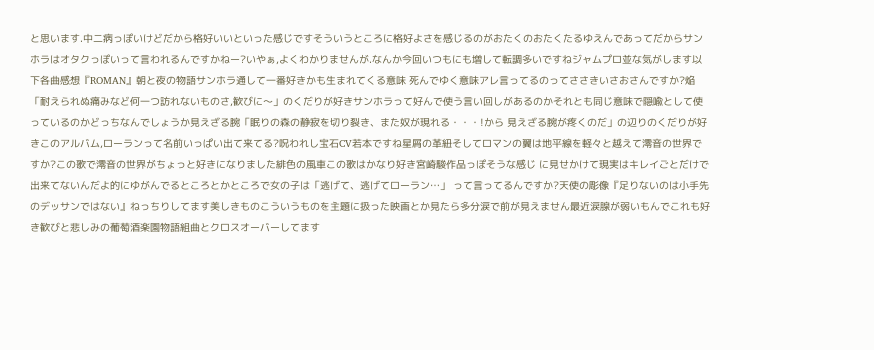と思います.中二病っぽいけどだから格好いいといった感じですそういうところに格好よさを感じるのがおたくのおたくたるゆえんであってだからサンホラはオタクっぽいって言われるんですかねー?いやぁ,よくわかりませんが.なんか今回いつもにも増して転調多いですねジャムプロ並な気がします以下各曲感想『ROMAN』朝と夜の物語サンホラ通して一番好きかも生まれてくる意味 死んでゆく意味アレ言ってるのってささきいさおさんですか?焔「耐えられぬ痛みなど何一つ訪れないものさ,歓びに〜」のくだりが好きサンホラって好んで使う言い回しがあるのかそれとも同じ意味で隠喩として使っているのかどっちなんでしょうか見えざる腕「眠りの森の静寂を切り裂き、また奴が現れる・・・!から 見えざる腕が疼くのだ」の辺りのくだりが好きこのアルバム,ローランって名前いっぱい出て来てる?呪われし宝石CV若本ですね星屑の革紐そしてロマンの翼は地平線を軽々と越えて澪音の世界ですか?この歌で澪音の世界がちょっと好きになりました緋色の風車この歌はかなり好き宮崎駿作品っぽそうな感じ に見せかけて現実はキレイごとだけで出来てないんだよ的にゆがんでるところとかところで女の子は「逃げて、逃げてローラン…」 って言ってるんですか?天使の彫像『足りないのは小手先のデッサンではない』ねっちりしてます美しきものこういうものを主題に扱った映画とか見たら多分涙で前が見えません最近涙腺が弱いもんでこれも好き歓びと悲しみの葡萄酒楽園物語組曲とクロスオーバーしてます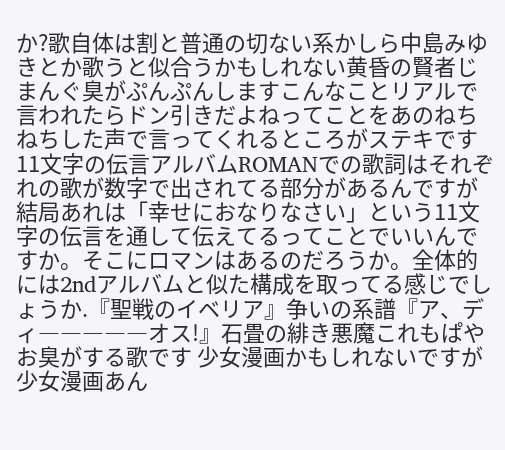か?歌自体は割と普通の切ない系かしら中島みゆきとか歌うと似合うかもしれない黄昏の賢者じまんぐ臭がぷんぷんしますこんなことリアルで言われたらドン引きだよねってことをあのねちねちした声で言ってくれるところがステキです11文字の伝言アルバムROMANでの歌詞はそれぞれの歌が数字で出されてる部分があるんですが結局あれは「幸せにおなりなさい」という11文字の伝言を通して伝えてるってことでいいんですか。そこにロマンはあるのだろうか。全体的には2ndアルバムと似た構成を取ってる感じでしょうか.『聖戦のイベリア』争いの系譜『ア、ディ―――――オス!』石畳の緋き悪魔これもぱやお臭がする歌です 少女漫画かもしれないですが少女漫画あん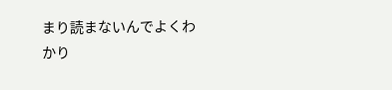まり読まないんでよくわかり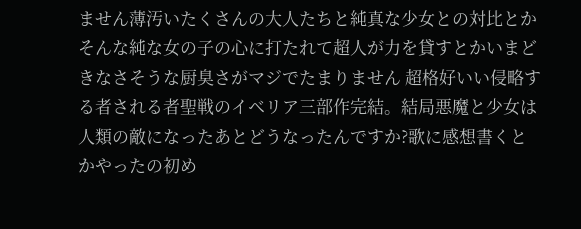ません薄汚いたくさんの大人たちと純真な少女との対比とかそんな純な女の子の心に打たれて超人が力を貸すとかいまどきなさそうな厨臭さがマジでたまりません 超格好いい侵略する者される者聖戦のイベリア三部作完結。結局悪魔と少女は人類の敵になったあとどうなったんですか?歌に感想書くとかやったの初め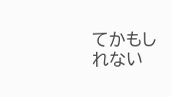てかもしれない